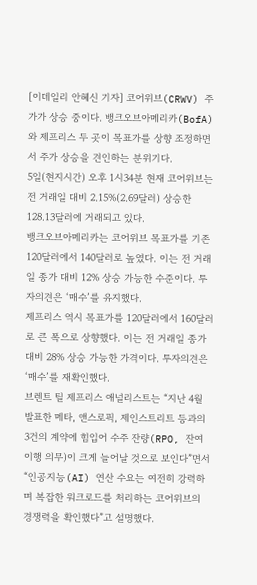[이데일리 안혜신 기자] 코어위브(CRWV) 주가가 상승 중이다. 뱅크오브아메리카(BofA)와 제프리스 두 곳이 목표가를 상향 조정하면서 주가 상승을 견인하는 분위기다.
5일(현지시간) 오후 1시34분 현재 코어위브는 전 거래일 대비 2.15%(2.69달러) 상승한 128.13달러에 거래되고 있다.
뱅크오브아메리카는 코어위브 목표가를 기존 120달러에서 140달러로 높였다. 이는 전 거래일 종가 대비 12% 상승 가능한 수준이다. 투자의견은 ‘매수’를 유지했다.
제프리스 역시 목표가를 120달러에서 160달러로 큰 폭으로 상향했다. 이는 전 거래일 종가 대비 28% 상승 가능한 가격이다. 투자의견은 ‘매수’를 재확인했다.
브렌트 틸 제프리스 애널리스트는 “지난 4월 발표한 메타, 앤스로픽, 제인스트리트 등과의 3건의 계약에 힘입어 수주 잔량(RPO, 잔여 이행 의무)이 크게 늘어날 것으로 보인다”면서 “인공지능(AI) 연산 수요는 여전히 강력하며 복잡한 워크로드를 처리하는 코어위브의 경쟁력을 확인했다”고 설명했다.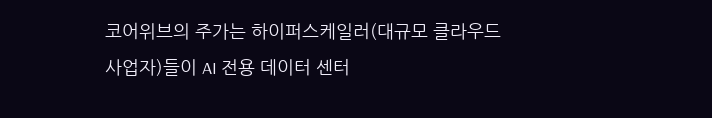코어위브의 주가는 하이퍼스케일러(대규모 클라우드 사업자)들이 AI 전용 데이터 센터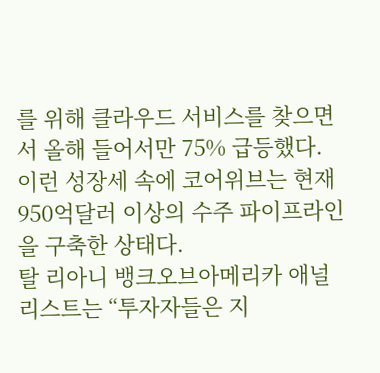를 위해 클라우드 서비스를 찾으면서 올해 들어서만 75% 급등했다. 이런 성장세 속에 코어위브는 현재 950억달러 이상의 수주 파이프라인을 구축한 상태다.
탈 리아니 뱅크오브아메리카 애널리스트는 “투자자들은 지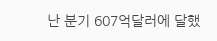난 분기 607억달러에 달했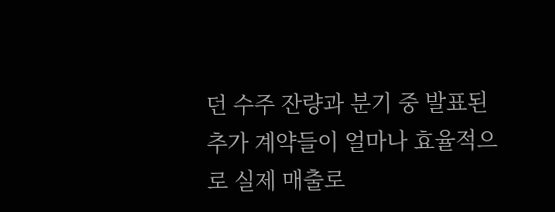던 수주 잔량과 분기 중 발표된 추가 계약들이 얼마나 효율적으로 실제 매출로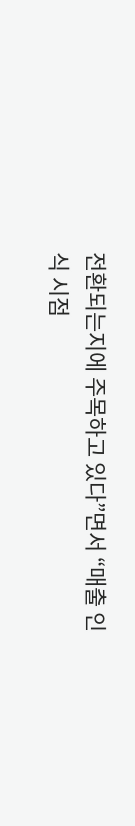전환되는지에 주목하고 있다”면서 “매출 인식 시점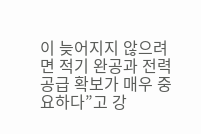이 늦어지지 않으려면 적기 완공과 전력 공급 확보가 매우 중요하다”고 강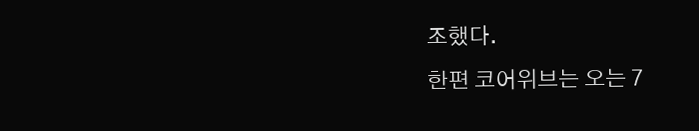조했다.
한편 코어위브는 오는 7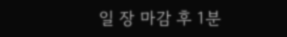일 장 마감 후 1분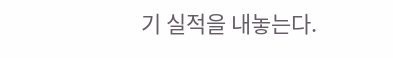기 실적을 내놓는다.